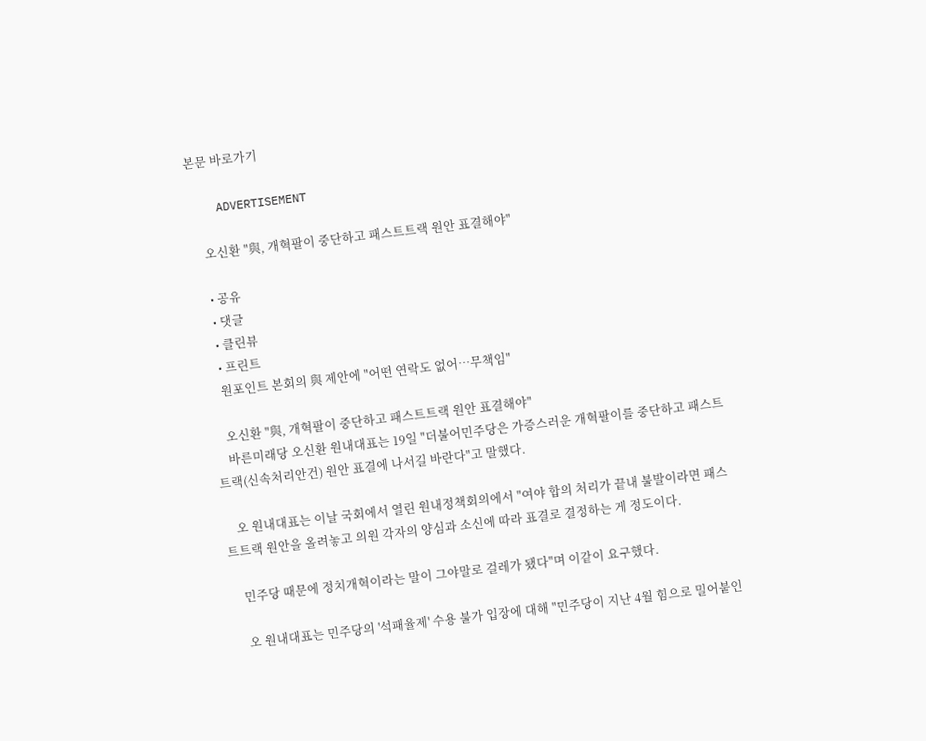본문 바로가기

    ADVERTISEMENT

    오신환 "與, 개혁팔이 중단하고 패스트트랙 원안 표결해야"

    • 공유
    • 댓글
    • 클린뷰
    • 프린트
    원포인트 본회의 與 제안에 "어떤 연락도 없어…무책임"

    오신환 "與, 개혁팔이 중단하고 패스트트랙 원안 표결해야"
    바른미래당 오신환 원내대표는 19일 "더불어민주당은 가증스러운 개혁팔이를 중단하고 패스트트랙(신속처리안건) 원안 표결에 나서길 바란다"고 말했다.

    오 원내대표는 이날 국회에서 열린 원내정책회의에서 "여야 합의 처리가 끝내 불발이라면 패스트트랙 원안을 올려놓고 의원 각자의 양심과 소신에 따라 표결로 결정하는 게 정도이다.

    민주당 때문에 정치개혁이라는 말이 그야말로 걸레가 됐다"며 이같이 요구했다.

    오 원내대표는 민주당의 '석패율제' 수용 불가 입장에 대해 "민주당이 지난 4월 힘으로 밀어붙인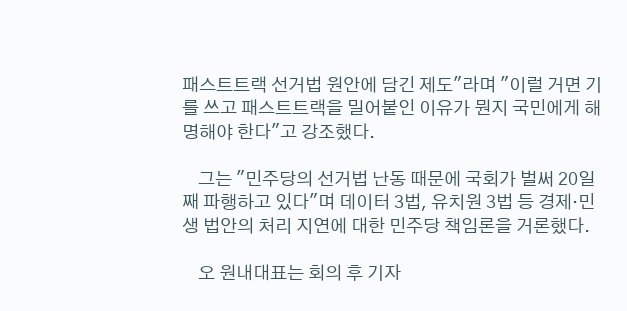패스트트랙 선거법 원안에 담긴 제도"라며 "이럴 거면 기를 쓰고 패스트트랙을 밀어붙인 이유가 뭔지 국민에게 해명해야 한다"고 강조했다.

    그는 "민주당의 선거법 난동 때문에 국회가 벌써 20일째 파행하고 있다"며 데이터 3법, 유치원 3법 등 경제·민생 법안의 처리 지연에 대한 민주당 책임론을 거론했다.

    오 원내대표는 회의 후 기자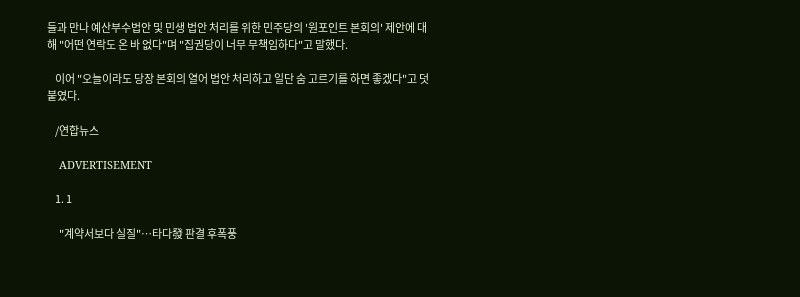들과 만나 예산부수법안 및 민생 법안 처리를 위한 민주당의 '원포인트 본회의' 제안에 대해 "어떤 연락도 온 바 없다"며 "집권당이 너무 무책임하다"고 말했다.

    이어 "오늘이라도 당장 본회의 열어 법안 처리하고 일단 숨 고르기를 하면 좋겠다"고 덧붙였다.

    /연합뉴스

    ADVERTISEMENT

    1. 1

      "계약서보다 실질"…타다發 판결 후폭풍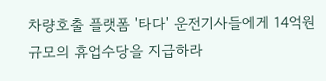차량호출 플랫폼 '타다' 운전기사들에게 14억원 규모의 휴업수당을 지급하라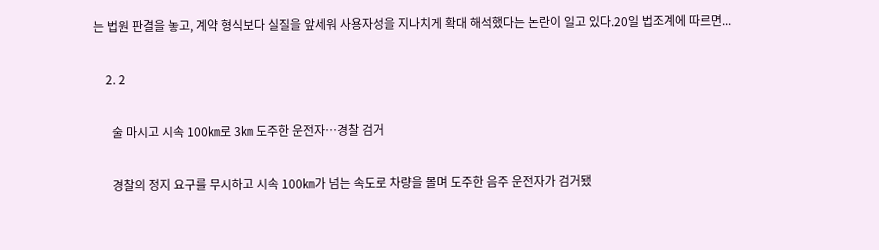는 법원 판결을 놓고, 계약 형식보다 실질을 앞세워 사용자성을 지나치게 확대 해석했다는 논란이 일고 있다.20일 법조계에 따르면...

    2. 2

      술 마시고 시속 100㎞로 3㎞ 도주한 운전자…경찰 검거

      경찰의 정지 요구를 무시하고 시속 100㎞가 넘는 속도로 차량을 몰며 도주한 음주 운전자가 검거됐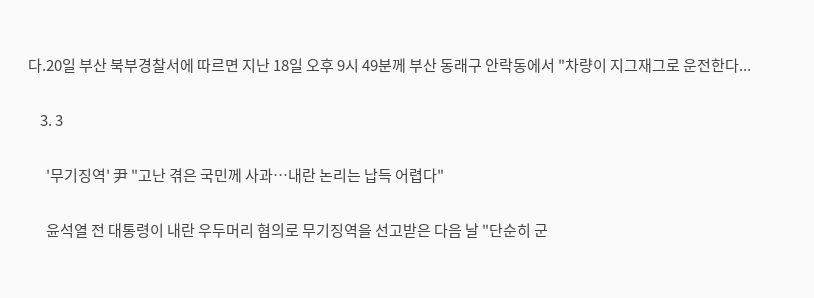다.20일 부산 북부경찰서에 따르면 지난 18일 오후 9시 49분께 부산 동래구 안락동에서 "차량이 지그재그로 운전한다...

    3. 3

      '무기징역' 尹 "고난 겪은 국민께 사과…내란 논리는 납득 어렵다"

      윤석열 전 대통령이 내란 우두머리 혐의로 무기징역을 선고받은 다음 날 "단순히 군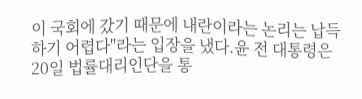이 국회에 갔기 때문에 내란이라는 논리는 납득하기 어렵다"라는 입장을 냈다.윤 전 대통령은 20일 법률대리인단을 통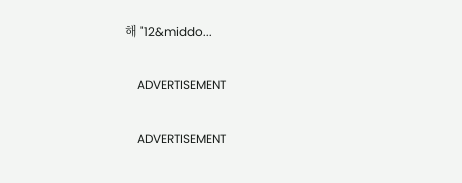해 "12&middo...

    ADVERTISEMENT

    ADVERTISEMENT